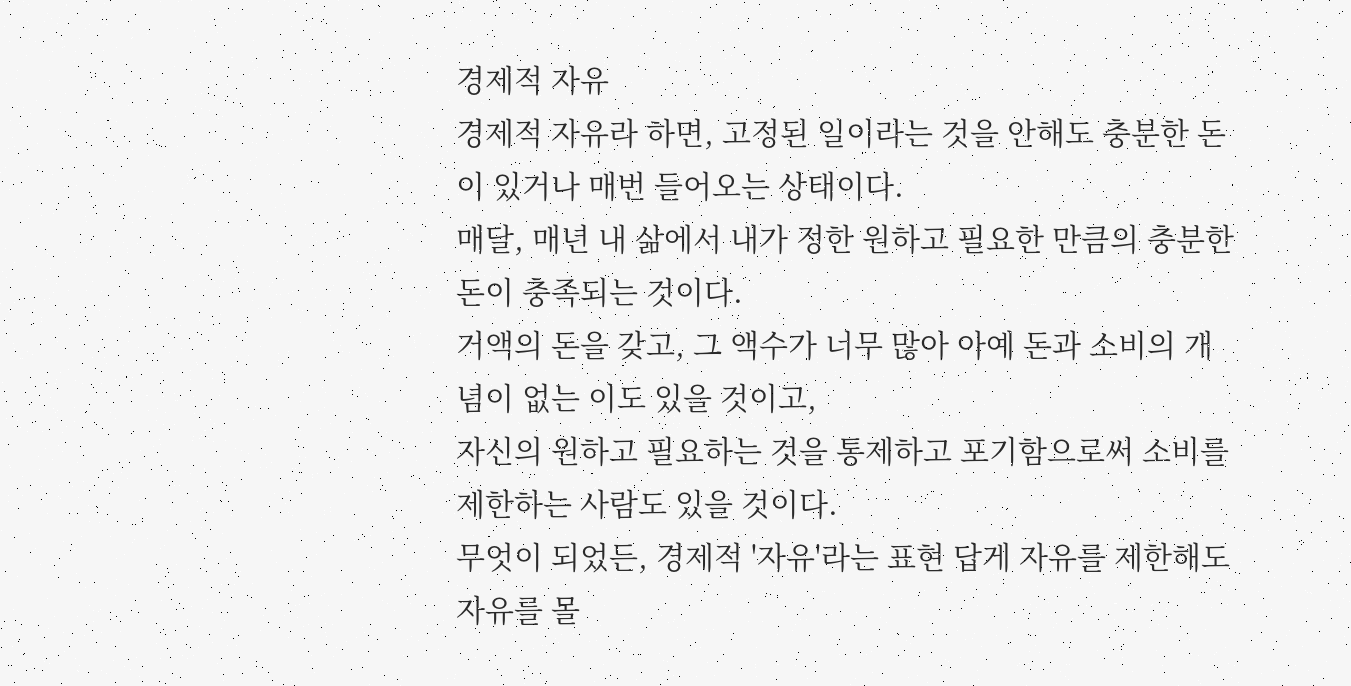경제적 자유
경제적 자유라 하면, 고정된 일이라는 것을 안해도 충분한 돈이 있거나 매번 들어오는 상태이다.
매달, 매년 내 삶에서 내가 정한 원하고 필요한 만큼의 충분한 돈이 충족되는 것이다.
거액의 돈을 갖고, 그 액수가 너무 많아 아예 돈과 소비의 개념이 없는 이도 있을 것이고,
자신의 원하고 필요하는 것을 통제하고 포기함으로써 소비를 제한하는 사람도 있을 것이다.
무엇이 되었든, 경제적 '자유'라는 표현 답게 자유를 제한해도 자유를 몰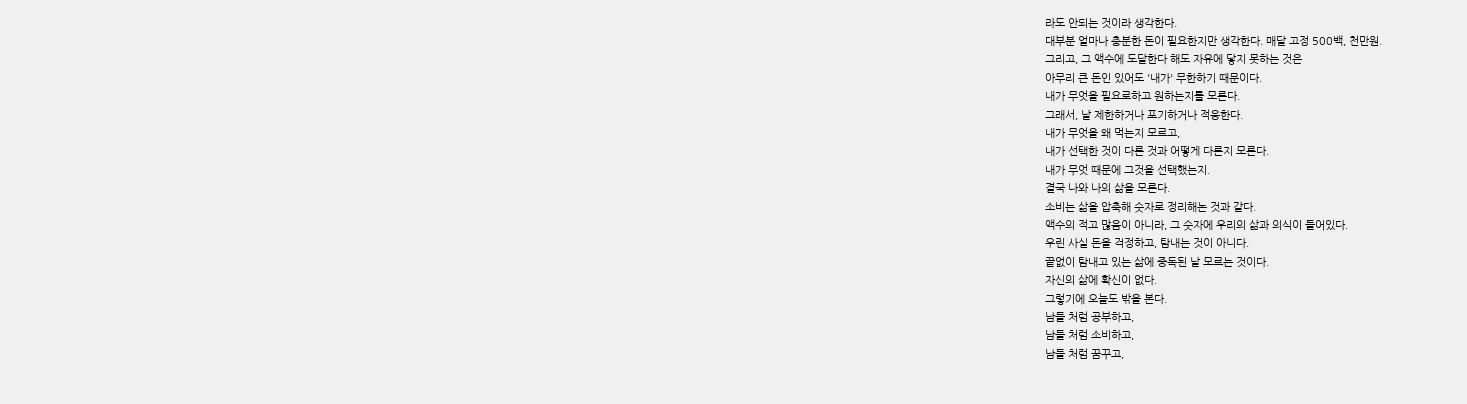라도 안되는 것이라 생각한다.
대부분 얼마나 충분한 돈이 필요한지만 생각한다. 매달 고정 500백, 천만원.
그리고, 그 액수에 도달한다 해도 자유에 닿지 못하는 것은
아무리 큰 돈인 있어도 '내가' 무한하기 때문이다.
내가 무엇을 필요로하고 원하는지를 모른다.
그래서, 날 제한하거나 포기하거나 적응한다.
내가 무엇을 왜 먹는지 모르고,
내가 선택한 것이 다른 것과 어떻게 다른지 모른다.
내가 무엇 때문에 그것을 선택했는지.
결국 나와 나의 삶을 모른다.
소비는 삶을 압축해 숫자로 정리해논 것과 같다.
액수의 적고 많음이 아니라, 그 숫자에 우리의 삶과 의식이 들어있다.
우린 사실 돈을 걱정하고, 탐내는 것이 아니다.
끝없이 탐내고 있는 삶에 중독된 날 모르는 것이다.
자신의 삶에 확신이 없다.
그렇기에 오늘도 밖을 본다.
남들 처럼 공부하고,
남들 처럼 소비하고,
남들 처럼 꿈꾸고,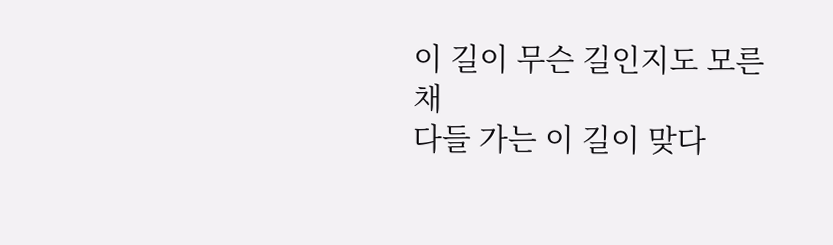이 길이 무슨 길인지도 모른채
다들 가는 이 길이 맞다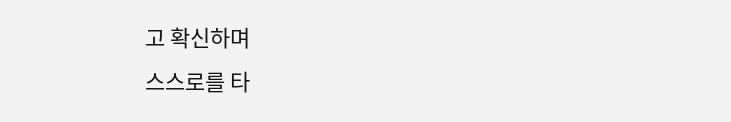고 확신하며
스스로를 타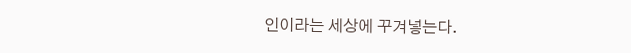인이라는 세상에 꾸겨넣는다.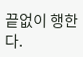끝없이 행한다.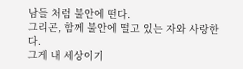남들 처럼 불안에 떤다.
그리곤, 함께 불안에 떨고 있는 자와 사랑한다.
그게 내 세상이기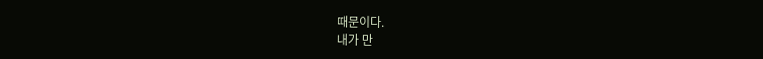때문이다.
내가 만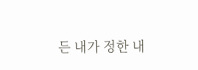든 내가 정한 내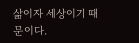삶이자 세상이기 때문이다.